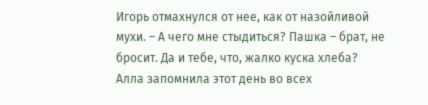Игорь отмахнулся от нее, как от назойливой мухи. – А чего мне стыдиться? Пашка – брат, не бросит. Да и тебе, что, жалко куска хлеба?
Алла запомнила этот день во всех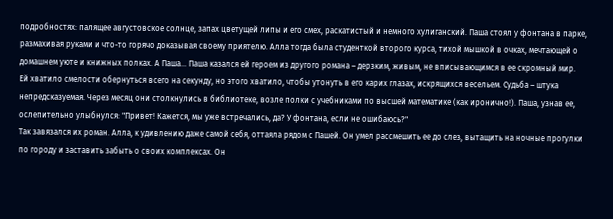подробностях: палящее августовское солнце, запах цветущей липы и его смех, раскатистый и немного хулиганский. Паша стоял у фонтана в парке, размахивая руками и что-то горячо доказывая своему приятелю. Алла тогда была студенткой второго курса, тихой мышкой в очках, мечтающей о домашнем уюте и книжных полках. А Паша… Паша казался ей героем из другого романа – дерзким, живым, не вписывающимся в ее скромный мир.
Ей хватило смелости обернуться всего на секунду, но этого хватило, чтобы утонуть в его карих глазах, искрящихся весельем. Судьба – штука непредсказуемая. Через месяц они столкнулись в библиотеке, возле полки с учебниками по высшей математике (как иронично!). Паша, узнав ее, ослепительно улыбнулся: "Привет! Кажется, мы уже встречались, да? У фонтана, если не ошибаюсь?"
Так завязался их роман. Алла, к удивлению даже самой себя, оттаяла рядом с Пашей. Он умел рассмешить ее до слез, вытащить на ночные прогулки по городу и заставить забыть о своих комплексах. Он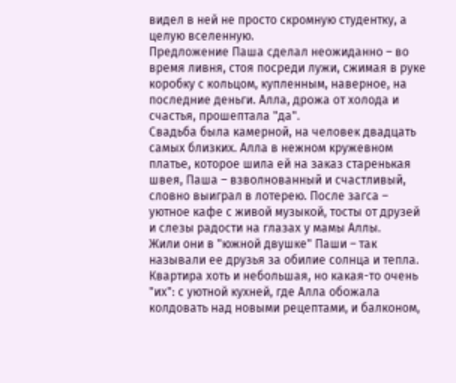видел в ней не просто скромную студентку, а целую вселенную.
Предложение Паша сделал неожиданно – во время ливня, стоя посреди лужи, сжимая в руке коробку с кольцом, купленным, наверное, на последние деньги. Алла, дрожа от холода и счастья, прошептала "да".
Свадьба была камерной, на человек двадцать самых близких. Алла в нежном кружевном платье, которое шила ей на заказ старенькая швея, Паша – взволнованный и счастливый, словно выиграл в лотерею. После загса – уютное кафе с живой музыкой, тосты от друзей и слезы радости на глазах у мамы Аллы.
Жили они в "южной двушке" Паши – так называли ее друзья за обилие солнца и тепла. Квартира хоть и небольшая, но какая-то очень "их": с уютной кухней, где Алла обожала колдовать над новыми рецептами, и балконом,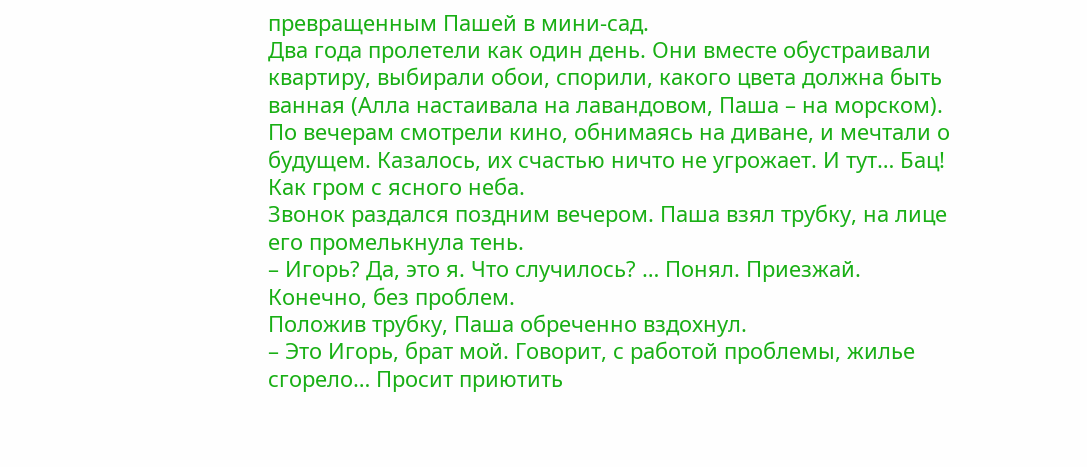превращенным Пашей в мини-сад.
Два года пролетели как один день. Они вместе обустраивали квартиру, выбирали обои, спорили, какого цвета должна быть ванная (Алла настаивала на лавандовом, Паша – на морском). По вечерам смотрели кино, обнимаясь на диване, и мечтали о будущем. Казалось, их счастью ничто не угрожает. И тут… Бац! Как гром с ясного неба.
Звонок раздался поздним вечером. Паша взял трубку, на лице его промелькнула тень.
– Игорь? Да, это я. Что случилось? … Понял. Приезжай. Конечно, без проблем.
Положив трубку, Паша обреченно вздохнул.
– Это Игорь, брат мой. Говорит, с работой проблемы, жилье сгорело… Просит приютить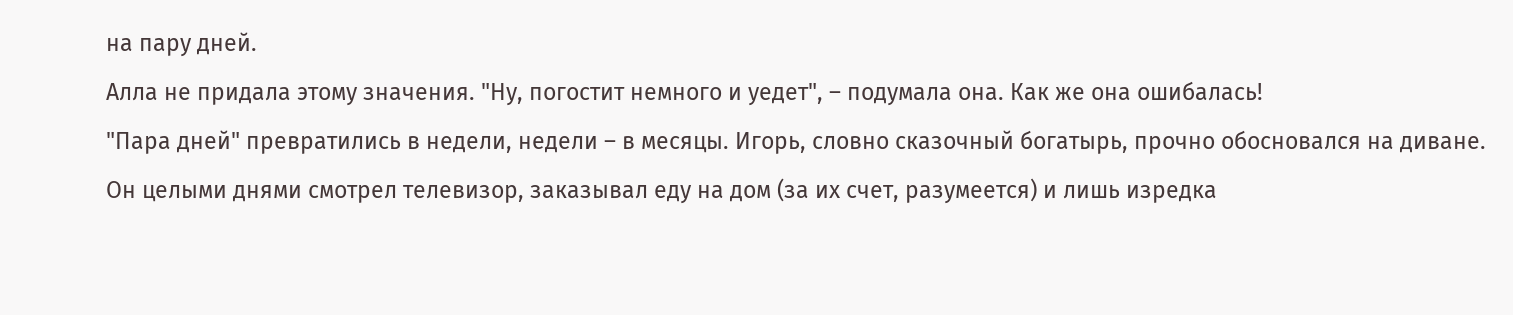на пару дней.
Алла не придала этому значения. "Ну, погостит немного и уедет", – подумала она. Как же она ошибалась!
"Пара дней" превратились в недели, недели – в месяцы. Игорь, словно сказочный богатырь, прочно обосновался на диване. Он целыми днями смотрел телевизор, заказывал еду на дом (за их счет, разумеется) и лишь изредка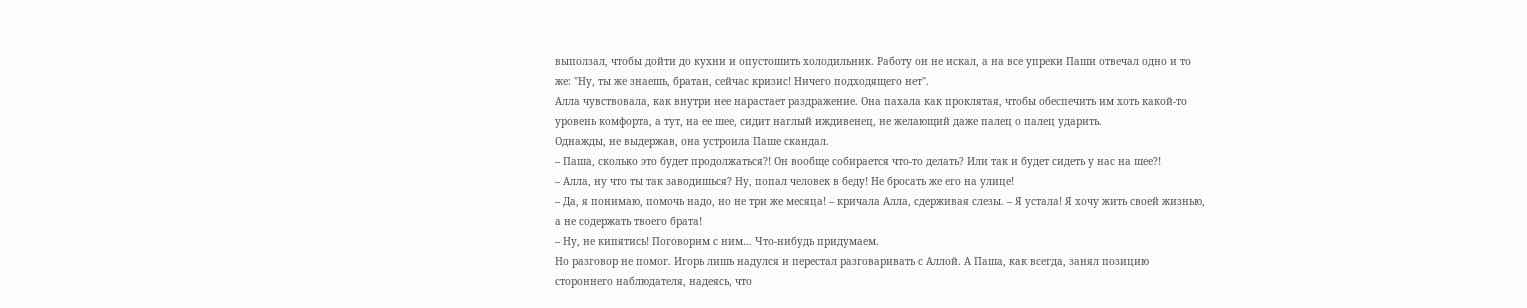выползал, чтобы дойти до кухни и опустошить холодильник. Работу он не искал, а на все упреки Паши отвечал одно и то же: "Ну, ты же знаешь, братан, сейчас кризис! Ничего подходящего нет".
Алла чувствовала, как внутри нее нарастает раздражение. Она пахала как проклятая, чтобы обеспечить им хоть какой-то уровень комфорта, а тут, на ее шее, сидит наглый иждивенец, не желающий даже палец о палец ударить.
Однажды, не выдержав, она устроила Паше скандал.
– Паша, сколько это будет продолжаться?! Он вообще собирается что-то делать? Или так и будет сидеть у нас на шее?!
– Алла, ну что ты так заводишься? Ну, попал человек в беду! Не бросать же его на улице!
– Да, я понимаю, помочь надо, но не три же месяца! – кричала Алла, сдерживая слезы. – Я устала! Я хочу жить своей жизнью, а не содержать твоего брата!
– Ну, не кипятись! Поговорим с ним… Что-нибудь придумаем.
Но разговор не помог. Игорь лишь надулся и перестал разговаривать с Аллой. А Паша, как всегда, занял позицию стороннего наблюдателя, надеясь, что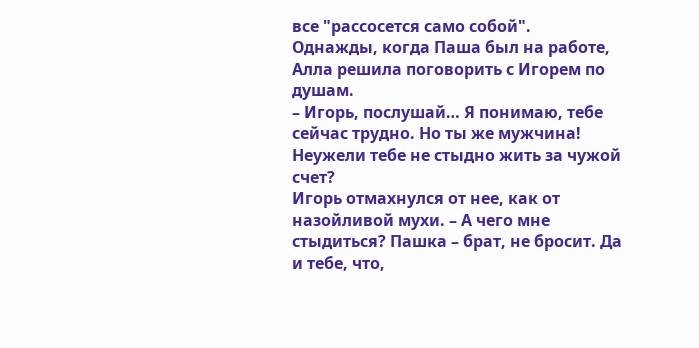все "рассосется само собой".
Однажды, когда Паша был на работе, Алла решила поговорить с Игорем по душам.
– Игорь, послушай… Я понимаю, тебе сейчас трудно. Но ты же мужчина! Неужели тебе не стыдно жить за чужой счет?
Игорь отмахнулся от нее, как от назойливой мухи. – А чего мне стыдиться? Пашка – брат, не бросит. Да и тебе, что,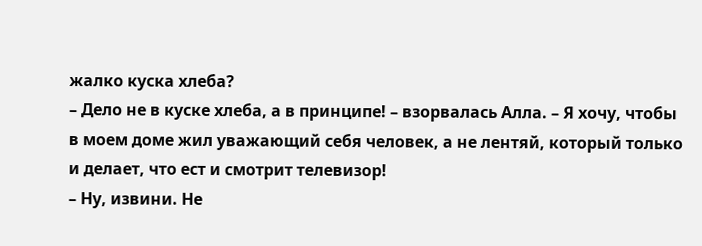жалко куска хлеба?
– Дело не в куске хлеба, а в принципе! – взорвалась Алла. – Я хочу, чтобы в моем доме жил уважающий себя человек, а не лентяй, который только и делает, что ест и смотрит телевизор!
– Ну, извини. Не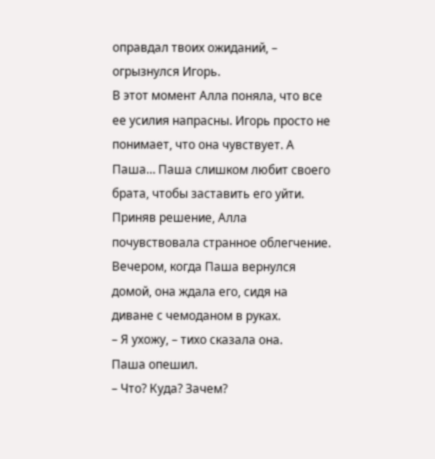оправдал твоих ожиданий, – огрызнулся Игорь.
В этот момент Алла поняла, что все ее усилия напрасны. Игорь просто не понимает, что она чувствует. А Паша… Паша слишком любит своего брата, чтобы заставить его уйти.
Приняв решение, Алла почувствовала странное облегчение.
Вечером, когда Паша вернулся домой, она ждала его, сидя на диване с чемоданом в руках.
– Я ухожу, – тихо сказала она.
Паша опешил.
– Что? Куда? Зачем?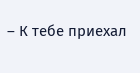– К тебе приехал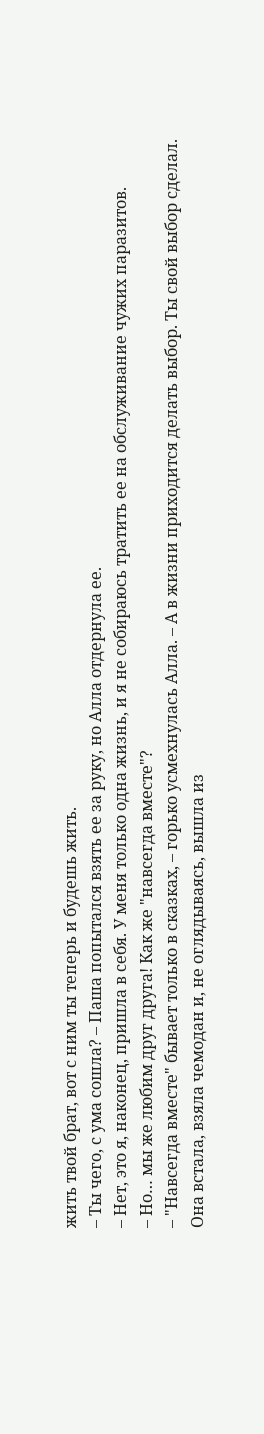жить твой брат, вот с ним ты теперь и будешь жить.
– Ты чего, с ума сошла? – Паша попытался взять ее за руку, но Алла отдернула ее.
– Нет, это я, наконец, пришла в себя. У меня только одна жизнь, и я не собираюсь тратить ее на обслуживание чужих паразитов.
– Но… мы же любим друг друга! Как же "навсегда вместе"?
– "Навсегда вместе" бывает только в сказках, – горько усмехнулась Алла. – А в жизни приходится делать выбор. Ты свой выбор сделал.
Она встала, взяла чемодан и, не оглядываясь, вышла из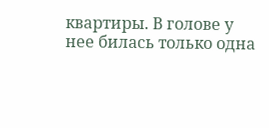квартиры. В голове у нее билась только одна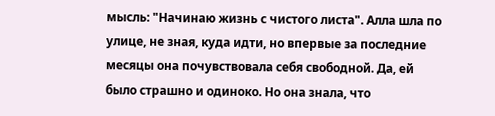мысль: "Начинаю жизнь с чистого листа". Алла шла по улице, не зная, куда идти, но впервые за последние месяцы она почувствовала себя свободной. Да, ей было страшно и одиноко. Но она знала, что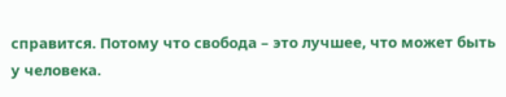справится. Потому что свобода – это лучшее, что может быть у человека.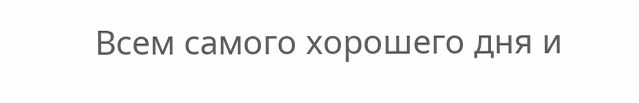Всем самого хорошего дня и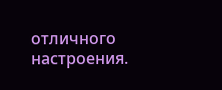отличного настроения.